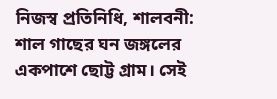নিজস্ব প্রতিনিধি, শালবনী: শাল গাছের ঘন জঙ্গলের একপাশে ছোট্ট গ্রাম। সেই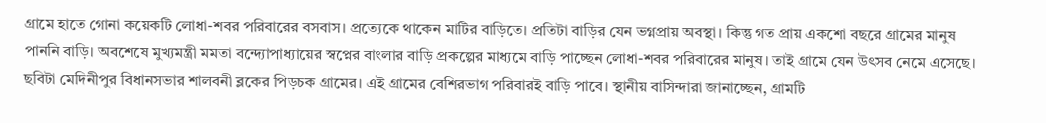গ্রামে হাতে গোনা কয়েকটি লোধা-শবর পরিবারের বসবাস। প্রত্যেকে থাকেন মাটির বাড়িতে। প্রতিটা বাড়ির যেন ভগ্নপ্রায় অবস্থা। কিন্তু গত প্রায় একশো বছরে গ্রামের মানুষ পাননি বাড়ি। অবশেষে মুখ্যমন্ত্রী মমতা বন্দ্যোপাধ্যায়ের স্বপ্নের বাংলার বাড়ি প্রকল্পের মাধ্যমে বাড়ি পাচ্ছেন লোধা-শবর পরিবারের মানুষ। তাই গ্রামে যেন উৎসব নেমে এসেছে। ছবিটা মেদিনীপুর বিধানসভার শালবনী ব্লকের পিড়চক গ্রামের। এই গ্রামের বেশিরভাগ পরিবারই বাড়ি পাবে। স্থানীয় বাসিন্দারা জানাচ্ছেন, গ্রামটি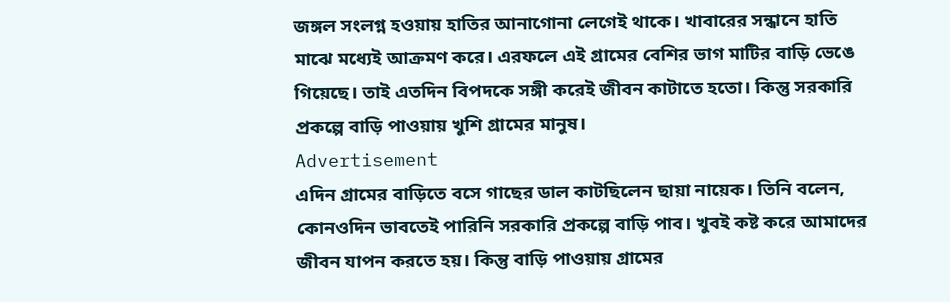জঙ্গল সংলগ্ন হওয়ায় হাতির আনাগোনা লেগেই থাকে। খাবারের সন্ধানে হাতি মাঝে মধ্যেই আক্রমণ করে। এরফলে এই গ্রামের বেশির ভাগ মাটির বাড়ি ভেঙে গিয়েছে। তাই এতদিন বিপদকে সঙ্গী করেই জীবন কাটাতে হতো। কিন্তু সরকারি প্রকল্পে বাড়ি পাওয়ায় খুশি গ্রামের মানুষ।
Advertisement
এদিন গ্রামের বাড়িতে বসে গাছের ডাল কাটছিলেন ছায়া নায়েক। তিনি বলেন, কোনওদিন ভাবতেই পারিনি সরকারি প্রকল্পে বাড়ি পাব। খুবই কষ্ট করে আমাদের জীবন যাপন করতে হয়। কিন্তু বাড়ি পাওয়ায় গ্রামের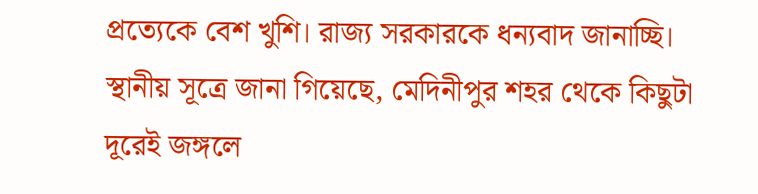প্রত্যেকে বেশ খুশি। রাজ্য সরকারকে ধন্যবাদ জানাচ্ছি।
স্থানীয় সূত্রে জানা গিয়েছে, মেদিনীপুর শহর থেকে কিছুটা দূরেই জঙ্গলে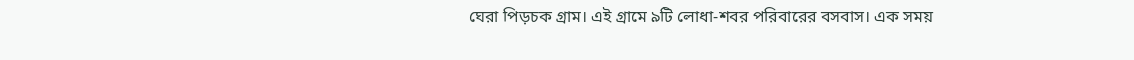ঘেরা পিড়চক গ্রাম। এই গ্রামে ৯টি লোধা-শবর পরিবারের বসবাস। এক সময়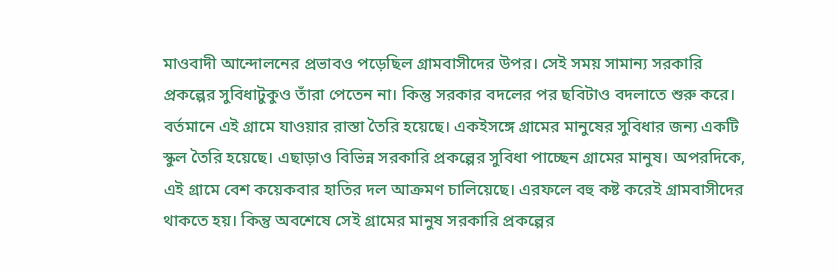মাওবাদী আন্দোলনের প্রভাবও পড়েছিল গ্রামবাসীদের উপর। সেই সময় সামান্য সরকারি প্রকল্পের সুবিধাটুকুও তাঁরা পেতেন না। কিন্তু সরকার বদলের পর ছবিটাও বদলাতে শুরু করে। বর্তমানে এই গ্রামে যাওয়ার রাস্তা তৈরি হয়েছে। একইসঙ্গে গ্রামের মানুষের সুবিধার জন্য একটি স্কুল তৈরি হয়েছে। এছাড়াও বিভিন্ন সরকারি প্রকল্পের সুবিধা পাচ্ছেন গ্রামের মানুষ। অপরদিকে, এই গ্রামে বেশ কয়েকবার হাতির দল আক্রমণ চালিয়েছে। এরফলে বহু কষ্ট করেই গ্রামবাসীদের থাকতে হয়। কিন্তু অবশেষে সেই গ্রামের মানুষ সরকারি প্রকল্পের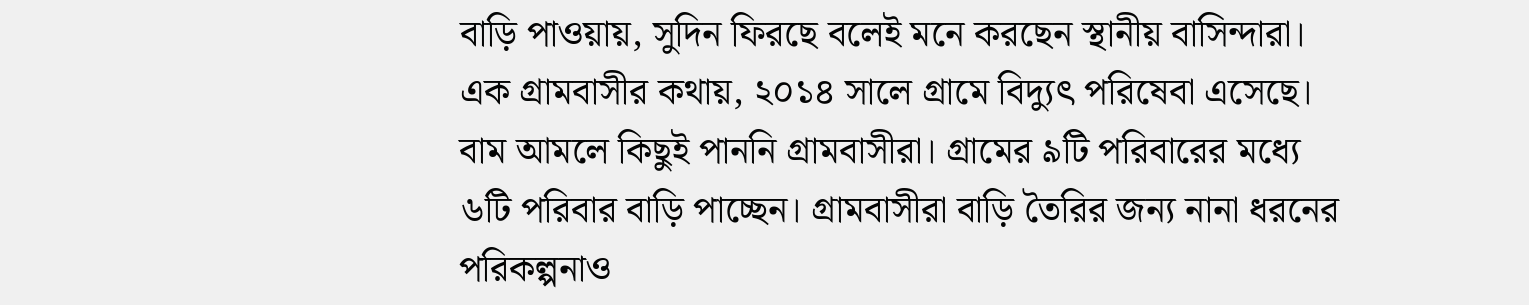বাড়ি পাওয়ায়, সুদিন ফিরছে বলেই মনে করছেন স্থানীয় বাসিন্দারা।
এক গ্রামবাসীর কথায়, ২০১৪ সালে গ্রামে বিদ্যুৎ পরিষেবা এসেছে। বাম আমলে কিছুই পাননি গ্রামবাসীরা। গ্রামের ৯টি পরিবারের মধ্যে ৬টি পরিবার বাড়ি পাচ্ছেন। গ্রামবাসীরা বাড়ি তৈরির জন্য নানা ধরনের পরিকল্পনাও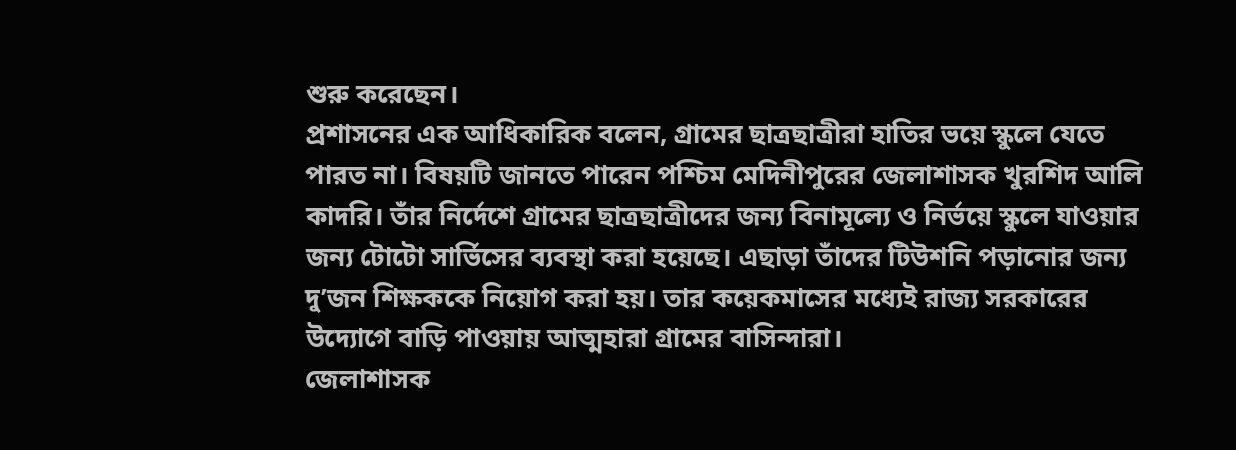শুরু করেছেন।
প্রশাসনের এক আধিকারিক বলেন, গ্রামের ছাত্রছাত্রীরা হাতির ভয়ে স্কুলে যেতে পারত না। বিষয়টি জানতে পারেন পশ্চিম মেদিনীপুরের জেলাশাসক খুরশিদ আলি কাদরি। তাঁর নির্দেশে গ্রামের ছাত্রছাত্রীদের জন্য বিনামূল্যে ও নির্ভয়ে স্কুলে যাওয়ার জন্য টোটো সার্ভিসের ব্যবস্থা করা হয়েছে। এছাড়া তাঁদের টিউশনি পড়ানোর জন্য দু’জন শিক্ষককে নিয়োগ করা হয়। তার কয়েকমাসের মধ্যেই রাজ্য সরকারের উদ্যোগে বাড়ি পাওয়ায় আত্মহারা গ্রামের বাসিন্দারা।
জেলাশাসক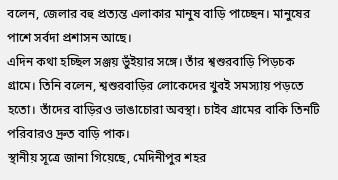বলেন, জেলার বহু প্রত্যন্ত এলাকার মানুষ বাড়ি পাচ্ছেন। মানুষের পাশে সর্বদা প্রশাসন আছে।
এদিন কথা হচ্ছিল সঞ্জয় ভুঁইয়ার সঙ্গে। তাঁর শ্বশুরবাড়ি পিড়চক গ্রামে। তিনি বলেন, শ্বশুরবাড়ির লোকেদের খুবই সমস্যায় পড়তে হতো। তাঁদের বাড়িরও ভাঙাচোরা অবস্থা। চাইব গ্রামের বাকি তিনটি পরিবারও দ্রুত বাড়ি পাক।
স্থানীয় সূত্রে জানা গিয়েছে, মেদিনীপুর শহর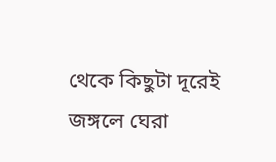থেকে কিছুটা দূরেই জঙ্গলে ঘেরা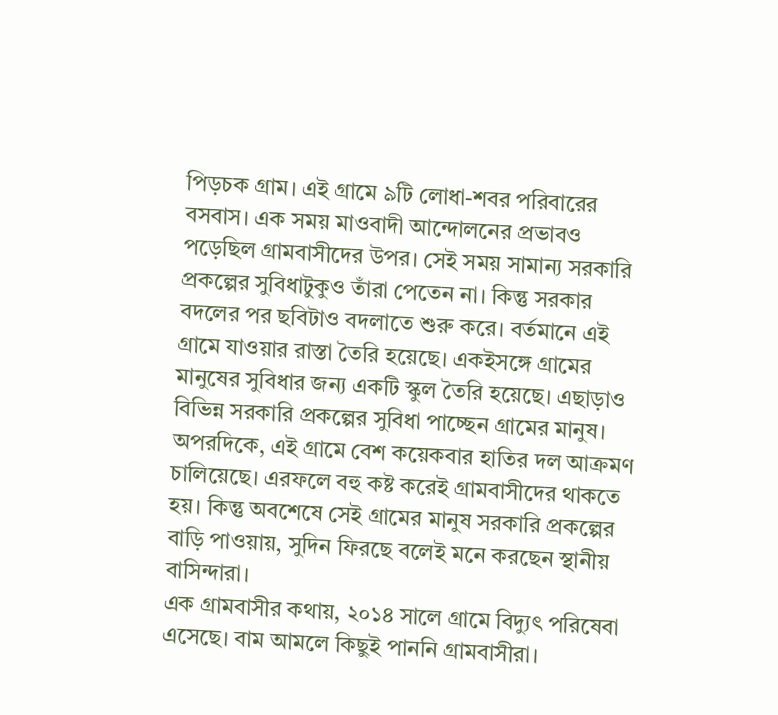পিড়চক গ্রাম। এই গ্রামে ৯টি লোধা-শবর পরিবারের বসবাস। এক সময় মাওবাদী আন্দোলনের প্রভাবও পড়েছিল গ্রামবাসীদের উপর। সেই সময় সামান্য সরকারি প্রকল্পের সুবিধাটুকুও তাঁরা পেতেন না। কিন্তু সরকার বদলের পর ছবিটাও বদলাতে শুরু করে। বর্তমানে এই গ্রামে যাওয়ার রাস্তা তৈরি হয়েছে। একইসঙ্গে গ্রামের মানুষের সুবিধার জন্য একটি স্কুল তৈরি হয়েছে। এছাড়াও বিভিন্ন সরকারি প্রকল্পের সুবিধা পাচ্ছেন গ্রামের মানুষ। অপরদিকে, এই গ্রামে বেশ কয়েকবার হাতির দল আক্রমণ চালিয়েছে। এরফলে বহু কষ্ট করেই গ্রামবাসীদের থাকতে হয়। কিন্তু অবশেষে সেই গ্রামের মানুষ সরকারি প্রকল্পের বাড়ি পাওয়ায়, সুদিন ফিরছে বলেই মনে করছেন স্থানীয় বাসিন্দারা।
এক গ্রামবাসীর কথায়, ২০১৪ সালে গ্রামে বিদ্যুৎ পরিষেবা এসেছে। বাম আমলে কিছুই পাননি গ্রামবাসীরা।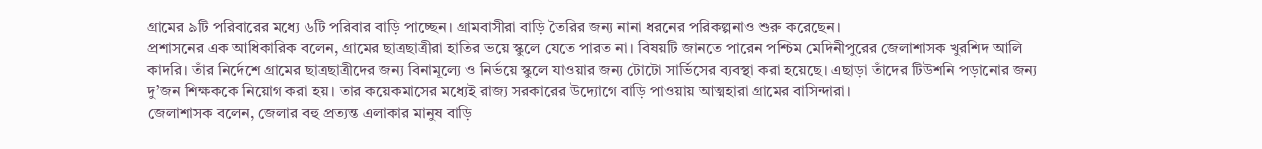গ্রামের ৯টি পরিবারের মধ্যে ৬টি পরিবার বাড়ি পাচ্ছেন। গ্রামবাসীরা বাড়ি তৈরির জন্য নানা ধরনের পরিকল্পনাও শুরু করেছেন।
প্রশাসনের এক আধিকারিক বলেন, গ্রামের ছাত্রছাত্রীরা হাতির ভয়ে স্কুলে যেতে পারত না। বিষয়টি জানতে পারেন পশ্চিম মেদিনীপুরের জেলাশাসক খুরশিদ আলি কাদরি। তাঁর নির্দেশে গ্রামের ছাত্রছাত্রীদের জন্য বিনামূল্যে ও নির্ভয়ে স্কুলে যাওয়ার জন্য টোটো সার্ভিসের ব্যবস্থা করা হয়েছে। এছাড়া তাঁদের টিউশনি পড়ানোর জন্য দু’জন শিক্ষককে নিয়োগ করা হয়। তার কয়েকমাসের মধ্যেই রাজ্য সরকারের উদ্যোগে বাড়ি পাওয়ায় আত্মহারা গ্রামের বাসিন্দারা।
জেলাশাসক বলেন, জেলার বহু প্রত্যন্ত এলাকার মানুষ বাড়ি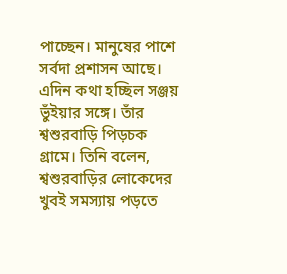পাচ্ছেন। মানুষের পাশে সর্বদা প্রশাসন আছে।
এদিন কথা হচ্ছিল সঞ্জয় ভুঁইয়ার সঙ্গে। তাঁর শ্বশুরবাড়ি পিড়চক গ্রামে। তিনি বলেন, শ্বশুরবাড়ির লোকেদের খুবই সমস্যায় পড়তে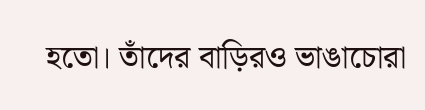হতো। তাঁদের বাড়িরও ভাঙাচোরা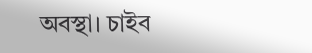অবস্থা। চাইব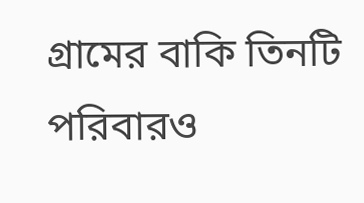গ্রামের বাকি তিনটি পরিবারও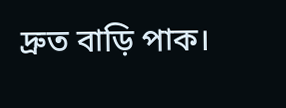দ্রুত বাড়ি পাক।